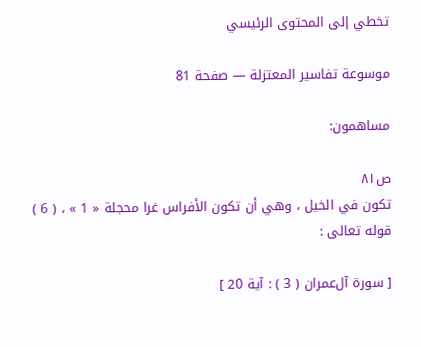تخطي إلى المحتوى الرئيسي

موسوعة تفاسير المعتزلة — صفحة 81

مساهمون:

ص٨١
تكون في الخيل ، وهي أن تكون الأفراس غرا محجلة « 1 » ، ( 6 ) قوله تعالى :

[ سورة آل‌عمران ( 3 ) : آية 20 ]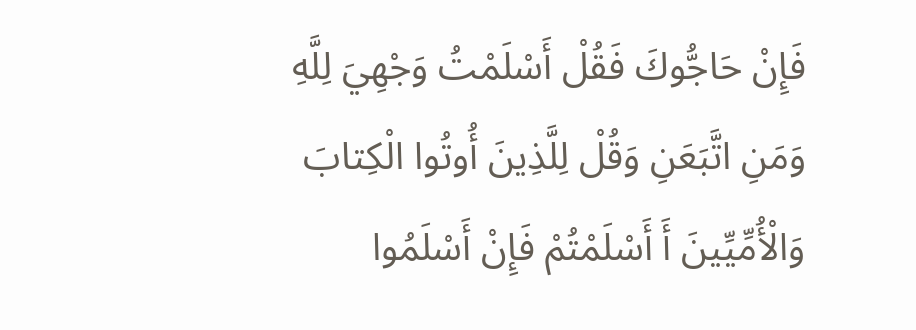فَإِنْ حَاجُّوكَ فَقُلْ أَسْلَمْتُ وَجْهِيَ لِلَّهِ وَمَنِ اتَّبَعَنِ وَقُلْ لِلَّذِينَ أُوتُوا الْكِتابَ وَالْأُمِّيِّينَ أَ أَسْلَمْتُمْ فَإِنْ أَسْلَمُوا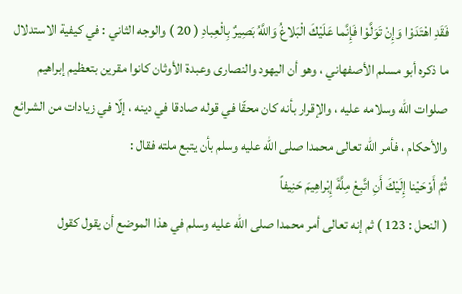فَقَدِ اهْتَدَوْا وَإِنْ تَوَلَّوْا فَإِنَّما عَلَيْكَ الْبَلاغُ وَاللَّهُ بَصِيرٌ بِالْعِبادِ ( 20 ) والوجه الثاني : في كيفية الاستدلال ما ذكره أبو مسلم الأصفهاني ، وهو أن اليهود والنصارى وعبدة الأوثان كانوا مقرين بتعظيم إبراهيم صلوات اللّه وسلامه عليه ، والإقرار بأنه كان محقّا في قوله صادقا في دينه ، إلّا في زيادات من الشرائع والأحكام ، فأمر اللّه تعالى محمدا صلى اللّه عليه وسلم بأن يتبع ملته فقال :
ثُمَّ أَوْحَيْنا إِلَيْكَ أَنِ اتَّبِعْ مِلَّةَ إِبْراهِيمَ حَنِيفاً
( النحل : 123 ) ثم إنه تعالى أمر محمدا صلى اللّه عليه وسلم في هذا الموضع أن يقول كقول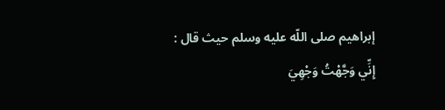إبراهيم صلى اللّه عليه وسلم حيث قال :
إِنِّي وَجَّهْتُ وَجْهِيَ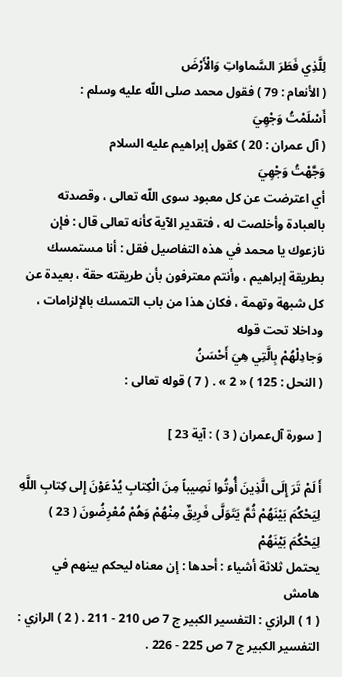لِلَّذِي فَطَرَ السَّماواتِ وَالْأَرْضَ
( الأنعام : 79 ) فقول محمد صلى اللّه عليه وسلم :
أَسْلَمْتُ وَجْهِيَ
( آل عمران : 20 ) كقول إبراهيم عليه السلام
وَجَّهْتُ وَجْهِيَ
أي اعترضت عن كل معبود سوى اللّه تعالى ، وقصدته بالعبادة وأخلصت له ، فتقدير الآية كأنه تعالى قال : فإن نازعوك يا محمد في هذه التفاصيل فقل : أنا مستمسك بطريقة إبراهيم ، وأنتم معترفون بأن طريقته حقة ، بعيدة عن كل شبهة وتهمة ، فكان هذا من باب التمسك بالإلزامات ، وداخلا تحت قوله
وَجادِلْهُمْ بِالَّتِي هِيَ أَحْسَنُ
( النحل : 125 ) « 2 » . ( 7 ) قوله تعالى :

[ سورة آل‌عمران ( 3 ) : آية 23 ]

أَ لَمْ تَرَ إِلَى الَّذِينَ أُوتُوا نَصِيباً مِنَ الْكِتابِ يُدْعَوْنَ إِلى كِتابِ اللَّهِ لِيَحْكُمَ بَيْنَهُمْ ثُمَّ يَتَوَلَّى فَرِيقٌ مِنْهُمْ وَهُمْ مُعْرِضُونَ ( 23 )
لِيَحْكُمَ بَيْنَهُمْ
يحتمل ثلاثة أشياء : أحدها : إن معناه ليحكم بينهم في
هامش
( 1 ) الرازي : التفسير الكبير ج 7 ص 210 - 211 . ( 2 ) الرازي : التفسير الكبير ج 7 ص 225 - 226 .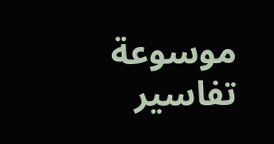موسوعة تفاسير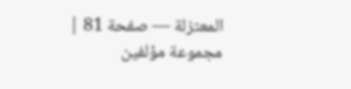المعتزلة — صفحة 81 | مجموعة مؤلفين